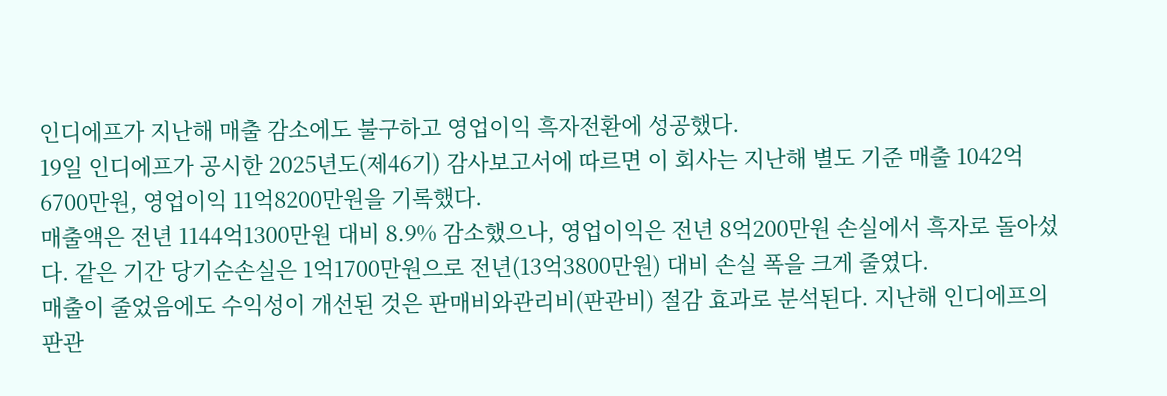인디에프가 지난해 매출 감소에도 불구하고 영업이익 흑자전환에 성공했다.
19일 인디에프가 공시한 2025년도(제46기) 감사보고서에 따르면 이 회사는 지난해 별도 기준 매출 1042억6700만원, 영업이익 11억8200만원을 기록했다.
매출액은 전년 1144억1300만원 대비 8.9% 감소했으나, 영업이익은 전년 8억200만원 손실에서 흑자로 돌아섰다. 같은 기간 당기순손실은 1억1700만원으로 전년(13억3800만원) 대비 손실 폭을 크게 줄였다.
매출이 줄었음에도 수익성이 개선된 것은 판매비와관리비(판관비) 절감 효과로 분석된다. 지난해 인디에프의 판관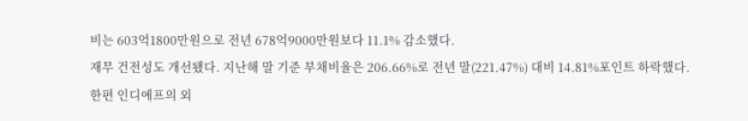비는 603억1800만원으로 전년 678억9000만원보다 11.1% 감소했다.
재무 건전성도 개선됐다. 지난해 말 기준 부채비율은 206.66%로 전년 말(221.47%) 대비 14.81%포인트 하락했다.
한편 인디에프의 외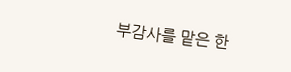부감사를 맡은 한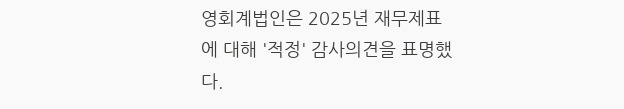영회계법인은 2025년 재무제표에 대해 '적정' 감사의견을 표명했다.